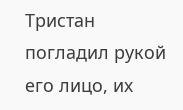Тристан погладил рукой его лицо, их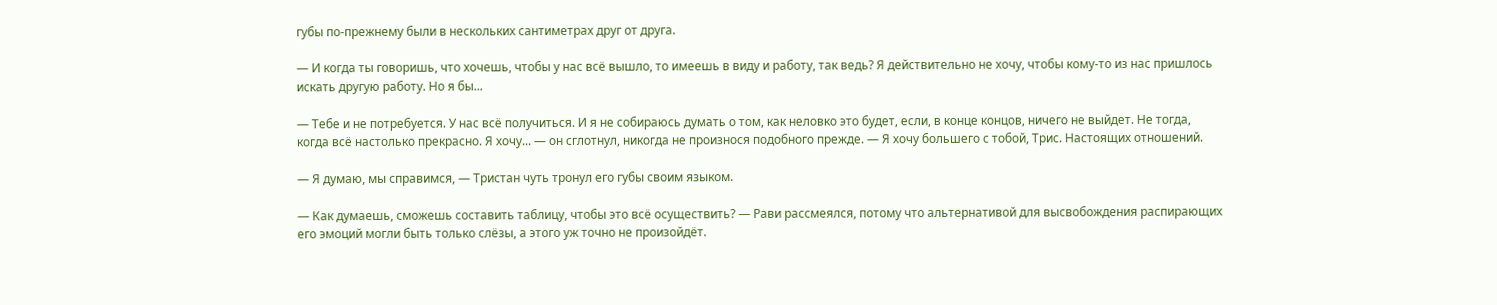губы по-прежнему были в нескольких сантиметрах друг от друга.

— И когда ты говоришь, что хочешь, чтобы у нас всё вышло, то имеешь в виду и работу, так ведь? Я действительно не хочу, чтобы кому-то из нас пришлось искать другую работу. Но я бы...

— Тебе и не потребуется. У нас всё получиться. И я не собираюсь думать о том, как неловко это будет, если, в конце концов, ничего не выйдет. Не тогда, когда всё настолько прекрасно. Я хочу... — он сглотнул, никогда не произнося подобного прежде. — Я хочу большего с тобой, Трис. Настоящих отношений.

— Я думаю, мы справимся, — Тристан чуть тронул его губы своим языком.

— Как думаешь, сможешь составить таблицу, чтобы это всё осуществить? — Рави рассмеялся, потому что альтернативой для высвобождения распирающих его эмоций могли быть только слёзы, а этого уж точно не произойдёт.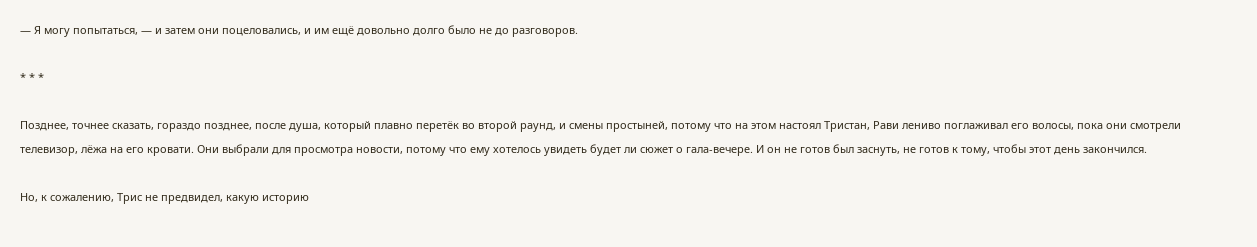— Я могу попытаться, — и затем они поцеловались, и им ещё довольно долго было не до разговоров.

* * *

Позднее, точнее сказать, гораздо позднее, после душа, который плавно перетёк во второй раунд, и смены простыней, потому что на этом настоял Тристан, Рави лениво поглаживал его волосы, пока они смотрели телевизор, лёжа на его кровати. Они выбрали для просмотра новости, потому что ему хотелось увидеть будет ли сюжет о гала-вечере. И он не готов был заснуть, не готов к тому, чтобы этот день закончился.

Но, к сожалению, Трис не предвидел, какую историю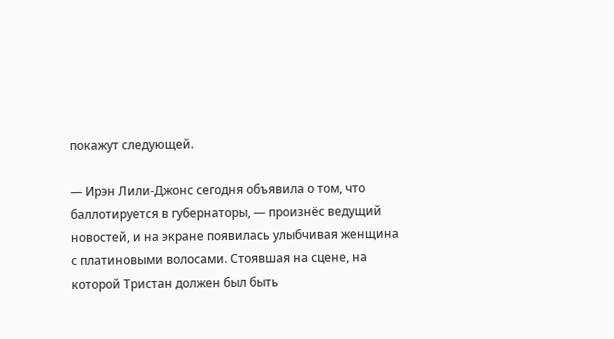покажут следующей.

— Ирэн Лили-Джонс сегодня объявила о том, что баллотируется в губернаторы, — произнёс ведущий новостей, и на экране появилась улыбчивая женщина с платиновыми волосами. Стоявшая на сцене, на которой Тристан должен был быть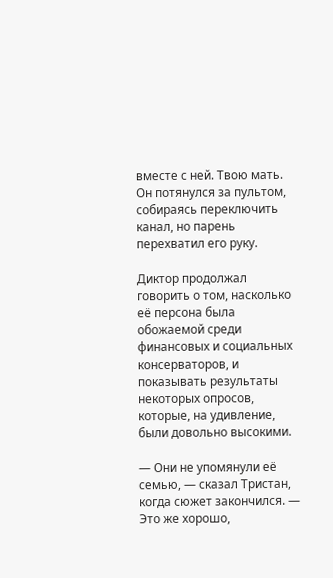вместе с ней. Твою мать. Он потянулся за пультом, собираясь переключить канал, но парень перехватил его руку.

Диктор продолжал говорить о том, насколько её персона была обожаемой среди финансовых и социальных консерваторов, и показывать результаты некоторых опросов, которые, на удивление, были довольно высокими.

— Они не упомянули её семью, — сказал Тристан, когда сюжет закончился. — Это же хорошо,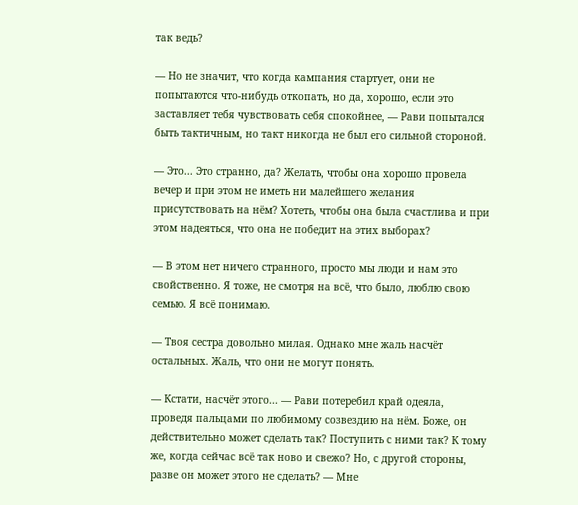так ведь?

— Но не значит, что когда кампания стартует, они не попытаются что-нибудь откопать, но да, хорошо, если это заставляет тебя чувствовать себя спокойнее, — Рави попытался быть тактичным, но такт никогда не был его сильной стороной.

— Это... Это странно, да? Желать, чтобы она хорошо провела вечер и при этом не иметь ни малейшего желания присутствовать на нём? Хотеть, чтобы она была счастлива и при этом надеяться, что она не победит на этих выборах?

— В этом нет ничего странного, просто мы люди и нам это свойственно. Я тоже, не смотря на всё, что было, люблю свою семью. Я всё понимаю.

— Твоя сестра довольно милая. Однако мне жаль насчёт остальных. Жаль, что они не могут понять.

— Кстати, насчёт этого... — Рави потеребил край одеяла, проведя пальцами по любимому созвездию на нём. Боже, он действительно может сделать так? Поступить с ними так? К тому же, когда сейчас всё так ново и свежо? Но, с другой стороны, разве он может этого не сделать? — Мне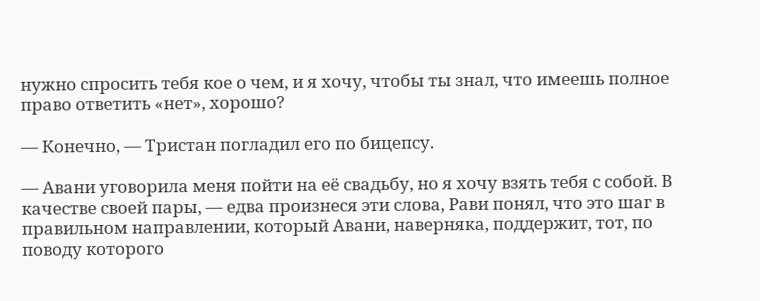нужно спросить тебя кое о чем, и я хочу, чтобы ты знал, что имеешь полное право ответить «нет», хорошо?

— Конечно, — Тристан погладил его по бицепсу.

— Авани уговорила меня пойти на её свадьбу, но я хочу взять тебя с собой. В качестве своей пары, — едва произнеся эти слова, Рави понял, что это шаг в правильном направлении, который Авани, наверняка, поддержит, тот, по поводу которого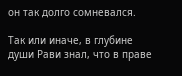он так долго сомневался.

Так или иначе, в глубине души Рави знал, что в праве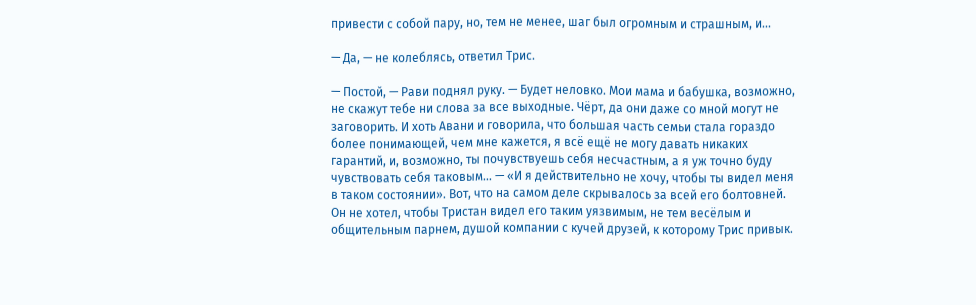привести с собой пару, но, тем не менее, шаг был огромным и страшным, и...

— Да, — не колеблясь, ответил Трис.

— Постой, — Рави поднял руку. — Будет неловко. Мои мама и бабушка, возможно, не скажут тебе ни слова за все выходные. Чёрт, да они даже со мной могут не заговорить. И хоть Авани и говорила, что большая часть семьи стала гораздо более понимающей, чем мне кажется, я всё ещё не могу давать никаких гарантий, и, возможно, ты почувствуешь себя несчастным, а я уж точно буду чувствовать себя таковым... — «И я действительно не хочу, чтобы ты видел меня в таком состоянии». Вот, что на самом деле скрывалось за всей его болтовней. Он не хотел, чтобы Тристан видел его таким уязвимым, не тем весёлым и общительным парнем, душой компании с кучей друзей, к которому Трис привык.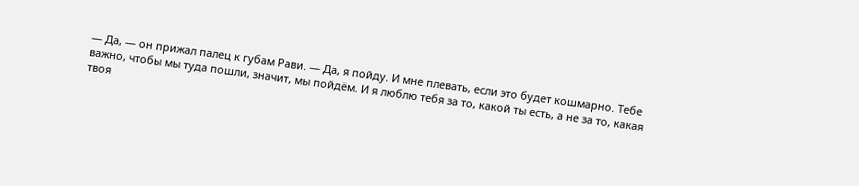— Да, — он прижал палец к губам Рави. — Да, я пойду. И мне плевать, если это будет кошмарно. Тебе важно, чтобы мы туда пошли, значит, мы пойдём. И я люблю тебя за то, какой ты есть, а не за то, какая твоя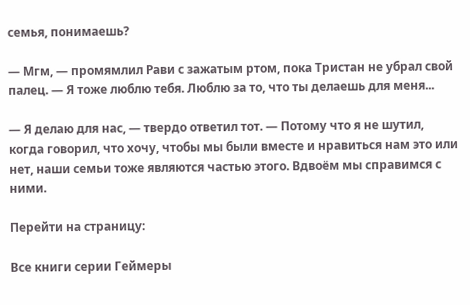семья, понимаешь?

— Мгм, — промямлил Рави с зажатым ртом, пока Тристан не убрал свой палец. — Я тоже люблю тебя. Люблю за то, что ты делаешь для меня...

— Я делаю для нас, — твердо ответил тот. — Потому что я не шутил, когда говорил, что хочу, чтобы мы были вместе и нравиться нам это или нет, наши семьи тоже являются частью этого. Вдвоём мы справимся с ними.

Перейти на страницу:

Все книги серии Геймеры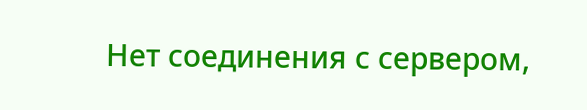Нет соединения с сервером,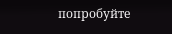попробуйте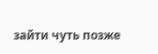зайти чуть позже